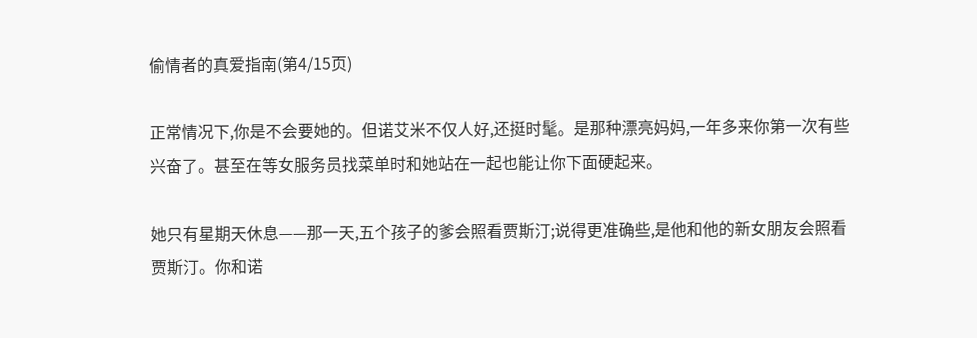偷情者的真爱指南(第4/15页)

正常情况下,你是不会要她的。但诺艾米不仅人好,还挺时髦。是那种漂亮妈妈,一年多来你第一次有些兴奋了。甚至在等女服务员找菜单时和她站在一起也能让你下面硬起来。

她只有星期天休息——那一天,五个孩子的爹会照看贾斯汀;说得更准确些,是他和他的新女朋友会照看贾斯汀。你和诺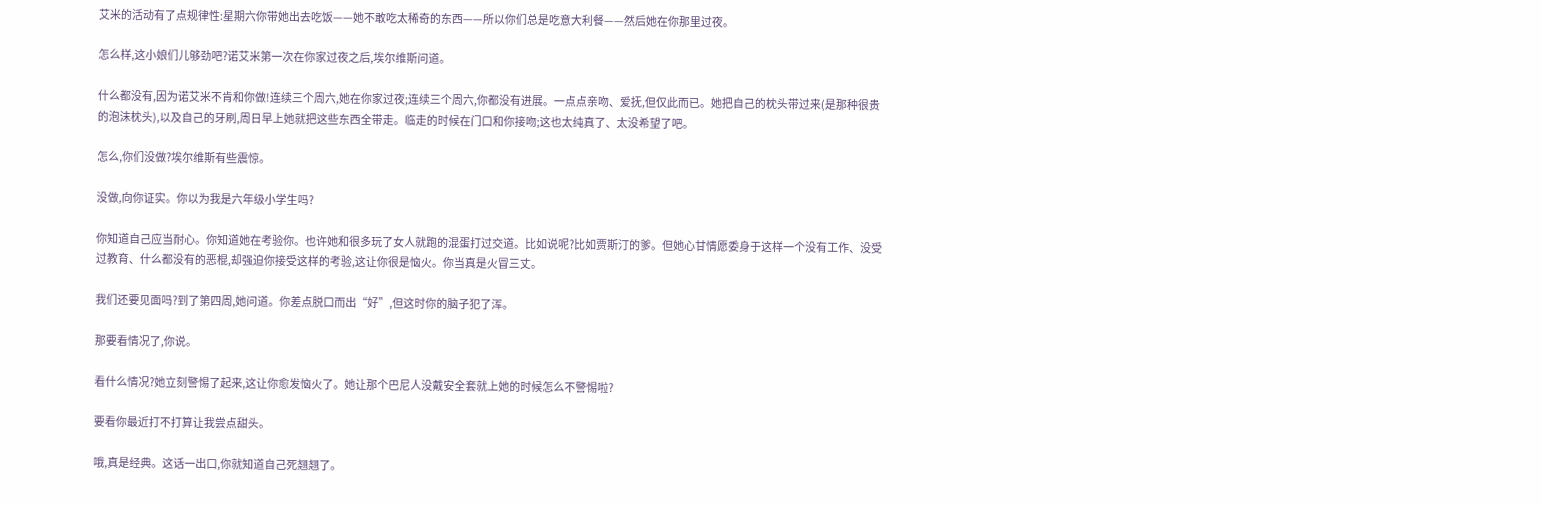艾米的活动有了点规律性:星期六你带她出去吃饭——她不敢吃太稀奇的东西——所以你们总是吃意大利餐——然后她在你那里过夜。

怎么样,这小娘们儿够劲吧?诺艾米第一次在你家过夜之后,埃尔维斯问道。

什么都没有,因为诺艾米不肯和你做!连续三个周六,她在你家过夜;连续三个周六,你都没有进展。一点点亲吻、爱抚,但仅此而已。她把自己的枕头带过来(是那种很贵的泡沫枕头),以及自己的牙刷,周日早上她就把这些东西全带走。临走的时候在门口和你接吻;这也太纯真了、太没希望了吧。

怎么,你们没做?埃尔维斯有些震惊。

没做,向你证实。你以为我是六年级小学生吗?

你知道自己应当耐心。你知道她在考验你。也许她和很多玩了女人就跑的混蛋打过交道。比如说呢?比如贾斯汀的爹。但她心甘情愿委身于这样一个没有工作、没受过教育、什么都没有的恶棍,却强迫你接受这样的考验,这让你很是恼火。你当真是火冒三丈。

我们还要见面吗?到了第四周,她问道。你差点脱口而出“好”,但这时你的脑子犯了浑。

那要看情况了,你说。

看什么情况?她立刻警惕了起来,这让你愈发恼火了。她让那个巴尼人没戴安全套就上她的时候怎么不警惕啦?

要看你最近打不打算让我尝点甜头。

哦,真是经典。这话一出口,你就知道自己死翘翘了。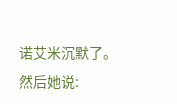诺艾米沉默了。然后她说: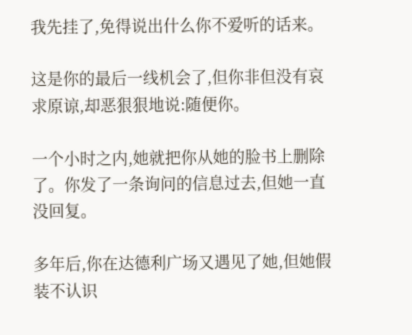我先挂了,免得说出什么你不爱听的话来。

这是你的最后一线机会了,但你非但没有哀求原谅,却恶狠狠地说:随便你。

一个小时之内,她就把你从她的脸书上删除了。你发了一条询问的信息过去,但她一直没回复。

多年后,你在达德利广场又遇见了她,但她假装不认识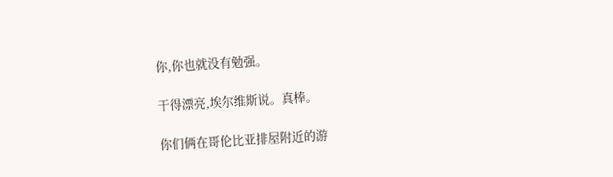你,你也就没有勉强。

干得漂亮,埃尔维斯说。真棒。

你们俩在哥伦比亚排屋附近的游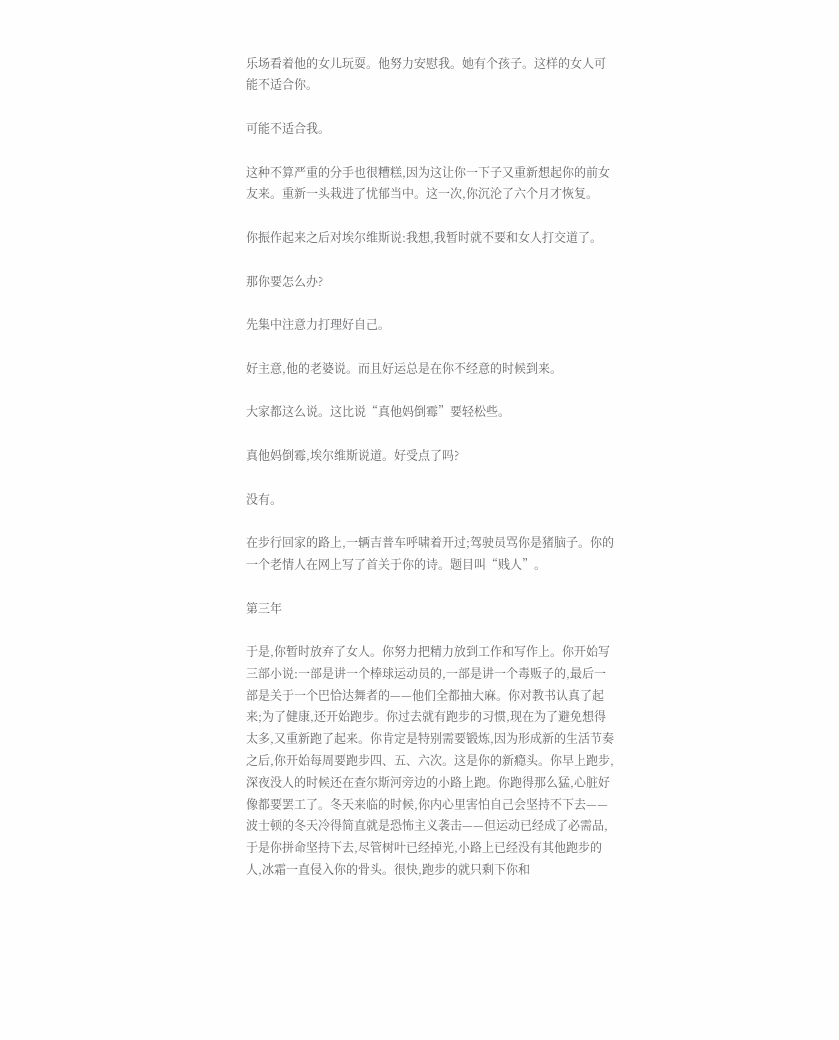乐场看着他的女儿玩耍。他努力安慰我。她有个孩子。这样的女人可能不适合你。

可能不适合我。

这种不算严重的分手也很糟糕,因为这让你一下子又重新想起你的前女友来。重新一头栽进了忧郁当中。这一次,你沉沦了六个月才恢复。

你振作起来之后对埃尔维斯说:我想,我暂时就不要和女人打交道了。

那你要怎么办?

先集中注意力打理好自己。

好主意,他的老婆说。而且好运总是在你不经意的时候到来。

大家都这么说。这比说“真他妈倒霉”要轻松些。

真他妈倒霉,埃尔维斯说道。好受点了吗?

没有。

在步行回家的路上,一辆吉普车呼啸着开过;驾驶员骂你是猪脑子。你的一个老情人在网上写了首关于你的诗。题目叫“贱人”。

第三年

于是,你暂时放弃了女人。你努力把精力放到工作和写作上。你开始写三部小说:一部是讲一个棒球运动员的,一部是讲一个毒贩子的,最后一部是关于一个巴恰达舞者的——他们全都抽大麻。你对教书认真了起来;为了健康,还开始跑步。你过去就有跑步的习惯,现在为了避免想得太多,又重新跑了起来。你肯定是特别需要锻炼,因为形成新的生活节奏之后,你开始每周要跑步四、五、六次。这是你的新瘾头。你早上跑步,深夜没人的时候还在查尔斯河旁边的小路上跑。你跑得那么猛,心脏好像都要罢工了。冬天来临的时候,你内心里害怕自己会坚持不下去——波士顿的冬天冷得简直就是恐怖主义袭击——但运动已经成了必需品,于是你拼命坚持下去,尽管树叶已经掉光,小路上已经没有其他跑步的人,冰霜一直侵入你的骨头。很快,跑步的就只剩下你和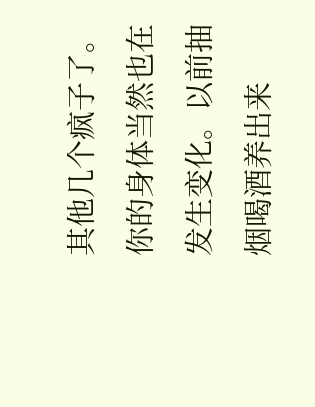其他几个疯子了。你的身体当然也在发生变化。以前抽烟喝酒养出来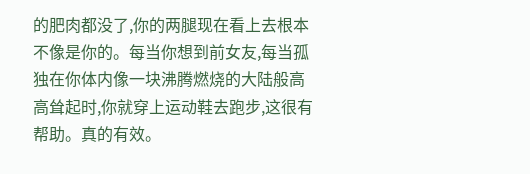的肥肉都没了,你的两腿现在看上去根本不像是你的。每当你想到前女友,每当孤独在你体内像一块沸腾燃烧的大陆般高高耸起时,你就穿上运动鞋去跑步,这很有帮助。真的有效。